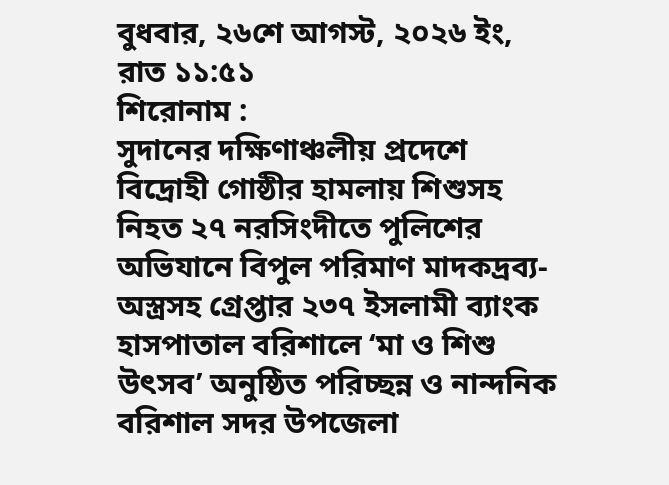বুধবার, ২৬শে আগস্ট, ২০২৬ ইং, রাত ১১:৫১
শিরোনাম :
সুদানের দক্ষিণাঞ্চলীয় প্রদেশে বিদ্রোহী গোষ্ঠীর হামলায় শিশুসহ নিহত ২৭ নরসিংদীতে পুলিশের অভিযানে বিপুল পরিমাণ মাদকদ্রব্য-অস্ত্রসহ গ্রেপ্তার ২৩৭ ইসলামী ব্যাংক হাসপাতাল বরিশালে ‘মা ও শিশু উৎসব’ অনুষ্ঠিত পরিচ্ছন্ন ও নান্দনিক বরিশাল সদর উপজেলা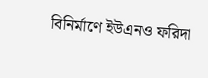বিনির্মাণে ইউএনও ফরিদা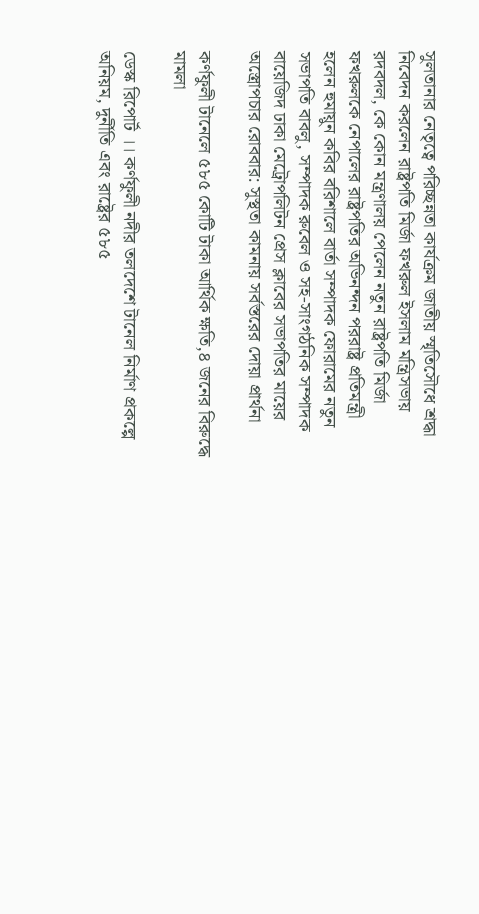সুলতানার নেতৃত্বে পরিচ্ছন্নতা কার্যক্রম জাতীয় স্মৃতিসৌধে শ্রদ্ধা নিবেদন করলেন রাষ্ট্রপতি মির্জা ফখরুল ইসলাম মন্ত্রিসভায় রদবদল, কে কোন মন্ত্রণালয় পেলেন নতুন রাষ্ট্রপতি মির্জা ফখরুলকে নেপালের রাষ্ট্রপতির অভিনন্দন পররাষ্ট্র প্রতিমন্ত্রী হলেন হুমায়ুন কবির বরিশালে বার্তা সম্পাদক ফোরামের নতুন সভাপতি বাবলু, সম্পাদক রুবেল ও সহ-সাংগঠনিক সম্পাদক বায়েজিদ ঢাকা মেট্রোপলিটন প্রেস ক্লাবের সভাপতির মায়ের অস্ত্রোপচার রোববার: সুস্থতা কামনায় সর্বস্তরের দোয়া প্রার্থনা

কর্ণফুলী টানেলে ৫৮৫ কোটি টাকা আর্থিক ক্ষতি,৪ জনের বিরুদ্ধে মামলা

ডেস্ক রিপোর্ট ।। কর্ণফুলী নদীর তলদেশে টানেল নির্মাণ প্রকল্পে অনিয়ম, দুর্নীতি এবং রাষ্ট্রের ৫৮৫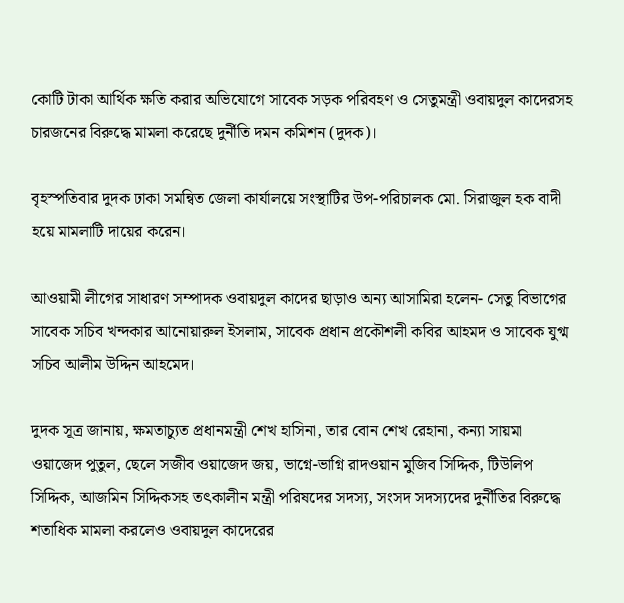কোটি টাকা আর্থিক ক্ষতি করার অভিযোগে সাবেক সড়ক পরিবহণ ও সেতুমন্ত্রী ওবায়দুল কাদেরসহ চারজনের বিরুদ্ধে মামলা করেছে দুর্নীতি দমন কমিশন (দুদক)।

বৃহস্পতিবার দুদক ঢাকা সমন্বিত জেলা কার্যালয়ে সংস্থাটির উপ-পরিচালক মো. সিরাজুল হক বাদী হয়ে মামলাটি দায়ের করেন।

আওয়ামী লীগের সাধারণ সম্পাদক ওবায়দুল কাদের ছাড়াও অন্য আসামিরা হলেন- সেতু বিভাগের সাবেক সচিব খন্দকার আনোয়ারুল ইসলাম, সাবেক প্রধান প্রকৌশলী কবির আহমদ ও সাবেক যুগ্ম সচিব আলীম উদ্দিন আহমেদ।

দুদক সূত্র জানায়, ক্ষমতাচ্যুত প্রধানমন্ত্রী শেখ হাসিনা, তার বোন শেখ রেহানা, কন্যা সায়মা ওয়াজেদ পুতুল, ছেলে সজীব ওয়াজেদ জয়, ভাগ্নে-ভাগ্নি রাদওয়ান মুজিব সিদ্দিক, টিউলিপ সিদ্দিক, আজমিন সিদ্দিকসহ তৎকালীন মন্ত্রী পরিষদের সদস্য, সংসদ সদস্যদের দুর্নীতির বিরুদ্ধে শতাধিক মামলা করলেও ওবায়দুল কাদেরের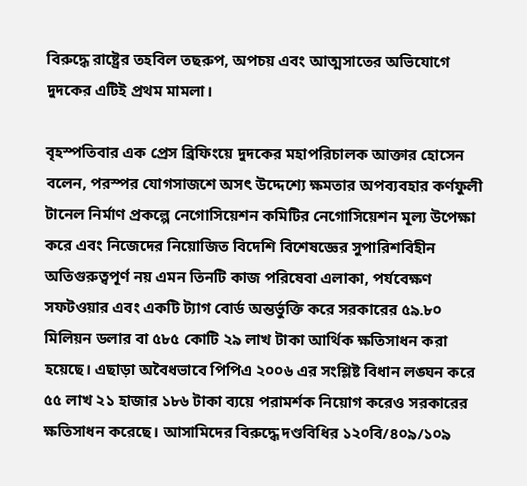বিরুদ্ধে রাষ্ট্রের তহবিল তছরুপ, অপচয় এবং আত্মসাতের অভিযোগে দুদকের এটিই প্রথম মামলা।

বৃহস্পতিবার এক প্রেস ব্রিফিংয়ে দুদকের মহাপরিচালক আক্তার হোসেন বলেন, পরস্পর যোগসাজশে অসৎ উদ্দেশ্যে ক্ষমতার অপব্যবহার কর্ণফুলী টানেল নির্মাণ প্রকল্পে নেগোসিয়েশন কমিটির নেগোসিয়েশন মূল্য উপেক্ষা করে এবং নিজেদের নিয়োজিত বিদেশি বিশেষজ্ঞের সুপারিশবিহীন অতিগুরুত্বপূর্ণ নয় এমন তিনটি কাজ পরিষেবা এলাকা, পর্যবেক্ষণ সফটওয়ার এবং একটি ট্যাগ বোর্ড অন্তর্ভুক্তি করে সরকারের ৫৯.৮০ মিলিয়ন ডলার বা ৫৮৫ কোটি ২৯ লাখ টাকা আর্থিক ক্ষতিসাধন করা হয়েছে। এছাড়া অবৈধভাবে পিপিএ ২০০৬ এর সংশ্লিষ্ট বিধান লঙ্ঘন করে ৫৫ লাখ ২১ হাজার ১৮৬ টাকা ব্যয়ে পরামর্শক নিয়োগ করেও সরকারের ক্ষতিসাধন করেছে। আসামিদের বিরুদ্ধে দণ্ডবিধির ১২০বি/৪০৯/১০৯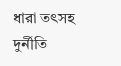ধারা তৎসহ দুর্নীতি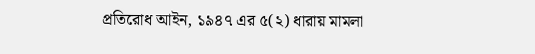প্রতিরোধ আইন, ১৯৪৭ এর ৫(২) ধারায় মামলা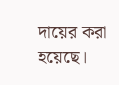দায়ের করা হয়েছে।